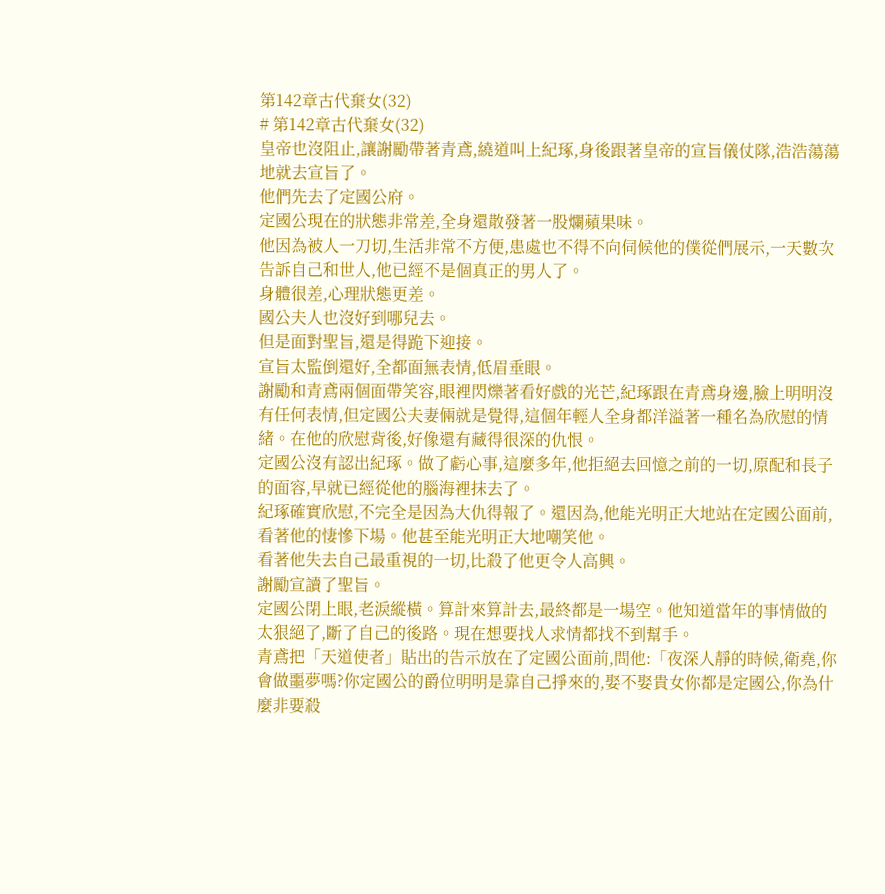第142章古代棄女(32)
# 第142章古代棄女(32)
皇帝也沒阻止,讓謝勵帶著青鳶,繞道叫上紀琢,身後跟著皇帝的宣旨儀仗隊,浩浩蕩蕩地就去宣旨了。
他們先去了定國公府。
定國公現在的狀態非常差,全身還散發著一股爛蘋果味。
他因為被人一刀切,生活非常不方便,患處也不得不向伺候他的僕從們展示,一天數次告訴自己和世人,他已經不是個真正的男人了。
身體很差,心理狀態更差。
國公夫人也沒好到哪兒去。
但是面對聖旨,還是得跪下迎接。
宣旨太監倒還好,全都面無表情,低眉垂眼。
謝勵和青鳶兩個面帶笑容,眼裡閃爍著看好戲的光芒,紀琢跟在青鳶身邊,臉上明明沒有任何表情,但定國公夫妻倆就是覺得,這個年輕人全身都洋溢著一種名為欣慰的情緒。在他的欣慰背後,好像還有藏得很深的仇恨。
定國公沒有認出紀琢。做了虧心事,這麼多年,他拒絕去回憶之前的一切,原配和長子的面容,早就已經從他的腦海裡抹去了。
紀琢確實欣慰,不完全是因為大仇得報了。還因為,他能光明正大地站在定國公面前,看著他的悽慘下場。他甚至能光明正大地嘲笑他。
看著他失去自己最重視的一切,比殺了他更令人高興。
謝勵宣讀了聖旨。
定國公閉上眼,老淚縱橫。算計來算計去,最終都是一場空。他知道當年的事情做的太狠絕了,斷了自己的後路。現在想要找人求情都找不到幫手。
青鳶把「天道使者」貼出的告示放在了定國公面前,問他:「夜深人靜的時候,衛堯,你會做噩夢嗎?你定國公的爵位明明是靠自己掙來的,娶不娶貴女你都是定國公,你為什麼非要殺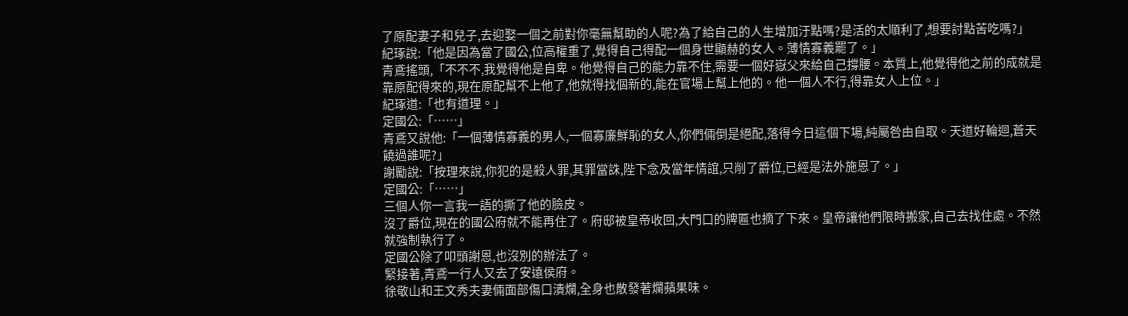了原配妻子和兒子,去迎娶一個之前對你毫無幫助的人呢?為了給自己的人生增加汙點嗎?是活的太順利了,想要討點苦吃嗎?」
紀琢說:「他是因為當了國公,位高權重了,覺得自己得配一個身世顯赫的女人。薄情寡義罷了。」
青鳶搖頭,「不不不,我覺得他是自卑。他覺得自己的能力靠不住,需要一個好嶽父來給自己撐腰。本質上,他覺得他之前的成就是靠原配得來的,現在原配幫不上他了,他就得找個新的,能在官場上幫上他的。他一個人不行,得靠女人上位。」
紀琢道:「也有道理。」
定國公:「……」
青鳶又說他:「一個薄情寡義的男人,一個寡廉鮮恥的女人,你們倆倒是絕配,落得今日這個下場,純屬咎由自取。天道好輪迴,蒼天饒過誰呢?」
謝勵說:「按理來說,你犯的是殺人罪,其罪當誅,陛下念及當年情誼,只削了爵位,已經是法外施恩了。」
定國公:「……」
三個人你一言我一語的撕了他的臉皮。
沒了爵位,現在的國公府就不能再住了。府邸被皇帝收回,大門口的牌匾也摘了下來。皇帝讓他們限時搬家,自己去找住處。不然就強制執行了。
定國公除了叩頭謝恩,也沒別的辦法了。
緊接著,青鳶一行人又去了安遠侯府。
徐敬山和王文秀夫妻倆面部傷口潰爛,全身也散發著爛蘋果味。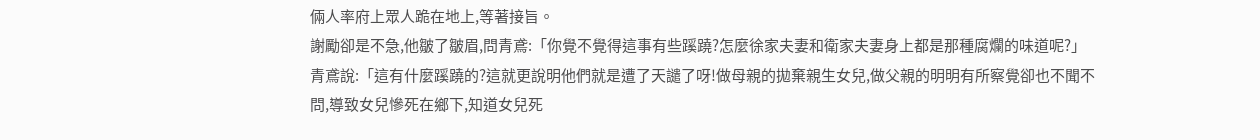倆人率府上眾人跪在地上,等著接旨。
謝勵卻是不急,他皺了皺眉,問青鳶:「你覺不覺得這事有些蹊蹺?怎麼徐家夫妻和衛家夫妻身上都是那種腐爛的味道呢?」
青鳶說:「這有什麼蹊蹺的?這就更說明他們就是遭了天譴了呀!做母親的拋棄親生女兒,做父親的明明有所察覺卻也不聞不問,導致女兒慘死在鄉下,知道女兒死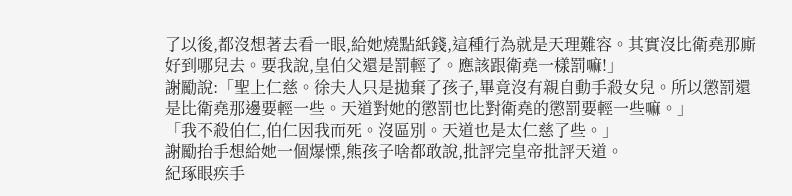了以後,都沒想著去看一眼,給她燒點紙錢,這種行為就是天理難容。其實沒比衛堯那廝好到哪兒去。要我說,皇伯父還是罰輕了。應該跟衛堯一樣罰嘛!」
謝勵說:「聖上仁慈。徐夫人只是拋棄了孩子,畢竟沒有親自動手殺女兒。所以懲罰還是比衛堯那邊要輕一些。天道對她的懲罰也比對衛堯的懲罰要輕一些嘛。」
「我不殺伯仁,伯仁因我而死。沒區別。天道也是太仁慈了些。」
謝勵抬手想給她一個爆慄,熊孩子啥都敢說,批評完皇帝批評天道。
紀琢眼疾手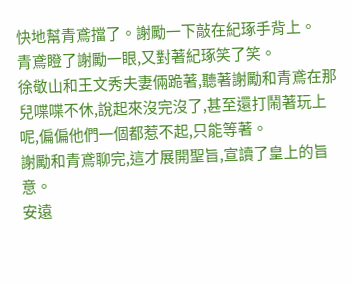快地幫青鳶擋了。謝勵一下敲在紀琢手背上。
青鳶瞪了謝勵一眼,又對著紀琢笑了笑。
徐敬山和王文秀夫妻倆跪著,聽著謝勵和青鳶在那兒喋喋不休,說起來沒完沒了,甚至還打鬧著玩上呢,偏偏他們一個都惹不起,只能等著。
謝勵和青鳶聊完,這才展開聖旨,宣讀了皇上的旨意。
安遠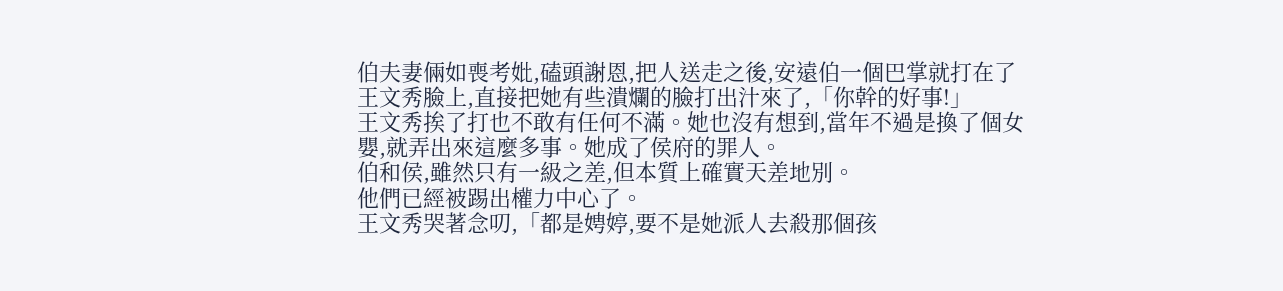伯夫妻倆如喪考妣,磕頭謝恩,把人送走之後,安遠伯一個巴掌就打在了王文秀臉上,直接把她有些潰爛的臉打出汁來了,「你幹的好事!」
王文秀挨了打也不敢有任何不滿。她也沒有想到,當年不過是換了個女嬰,就弄出來這麼多事。她成了侯府的罪人。
伯和侯,雖然只有一級之差,但本質上確實天差地別。
他們已經被踢出權力中心了。
王文秀哭著念叨,「都是娉婷,要不是她派人去殺那個孩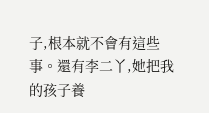子,根本就不會有這些事。還有李二丫,她把我的孩子養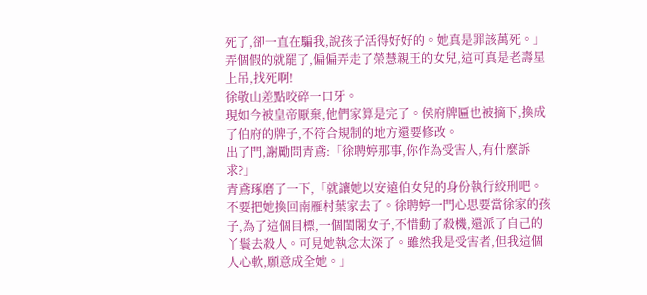死了,卻一直在騙我,說孩子活得好好的。她真是罪該萬死。」
弄個假的就罷了,偏偏弄走了榮慧親王的女兒,這可真是老壽星上吊,找死啊!
徐敬山差點咬碎一口牙。
現如今被皇帝厭棄,他們家算是完了。侯府牌匾也被摘下,換成了伯府的牌子,不符合規制的地方還要修改。
出了門,謝勵問青鳶:「徐聘婷那事,你作為受害人,有什麼訴求?」
青鳶琢磨了一下,「就讓她以安遠伯女兒的身份執行絞刑吧。不要把她換回南雁村葉家去了。徐聘婷一門心思要當徐家的孩子,為了這個目標,一個閨閣女子,不惜動了殺機,還派了自己的丫鬟去殺人。可見她執念太深了。雖然我是受害者,但我這個人心軟,願意成全她。」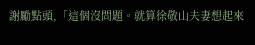謝勵點頭,「這個沒問題。就算徐敬山夫妻想起來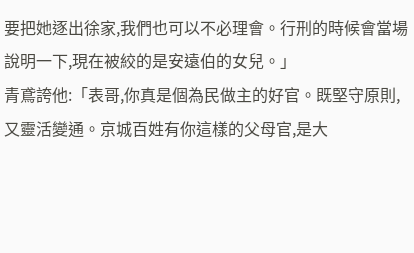要把她逐出徐家,我們也可以不必理會。行刑的時候會當場說明一下,現在被絞的是安遠伯的女兒。」
青鳶誇他:「表哥,你真是個為民做主的好官。既堅守原則,又靈活變通。京城百姓有你這樣的父母官,是大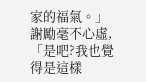家的福氣。」
謝勵毫不心虛,「是吧?我也覺得是這樣